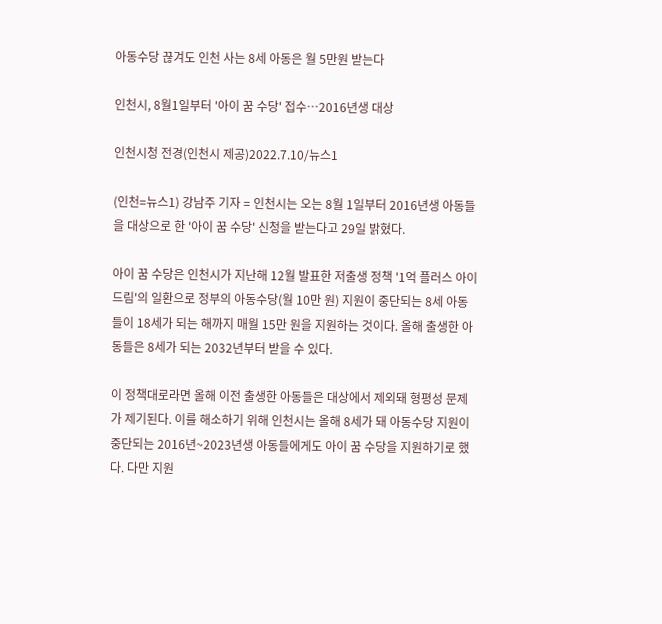아동수당 끊겨도 인천 사는 8세 아동은 월 5만원 받는다

인천시, 8월1일부터 '아이 꿈 수당' 접수…2016년생 대상

인천시청 전경(인천시 제공)2022.7.10/뉴스1

(인천=뉴스1) 강남주 기자 = 인천시는 오는 8월 1일부터 2016년생 아동들을 대상으로 한 '아이 꿈 수당' 신청을 받는다고 29일 밝혔다.

아이 꿈 수당은 인천시가 지난해 12월 발표한 저출생 정책 '1억 플러스 아이드림'의 일환으로 정부의 아동수당(월 10만 원) 지원이 중단되는 8세 아동들이 18세가 되는 해까지 매월 15만 원을 지원하는 것이다. 올해 출생한 아동들은 8세가 되는 2032년부터 받을 수 있다.

이 정책대로라면 올해 이전 출생한 아동들은 대상에서 제외돼 형평성 문제가 제기된다. 이를 해소하기 위해 인천시는 올해 8세가 돼 아동수당 지원이 중단되는 2016년~2023년생 아동들에게도 아이 꿈 수당을 지원하기로 했다. 다만 지원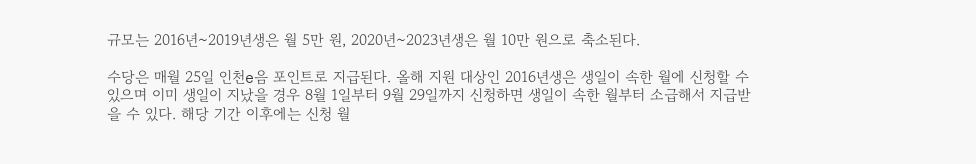규모는 2016년~2019년생은 월 5만 원, 2020년~2023년생은 월 10만 원으로 축소된다.

수당은 매월 25일 인천e음 포인트로 지급된다. 올해 지원 대상인 2016년생은 생일이 속한 월에 신청할 수 있으며 이미 생일이 지났을 경우 8월 1일부터 9월 29일까지 신청하면 생일이 속한 월부터 소급해서 지급받을 수 있다. 해당 기간 이후에는 신청 월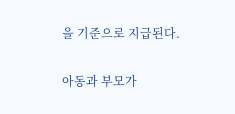을 기준으로 지급된다.

아동과 부모가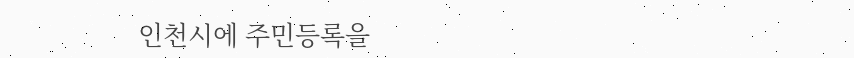인천시에 주민등록을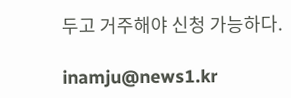두고 거주해야 신청 가능하다.

inamju@news1.kr